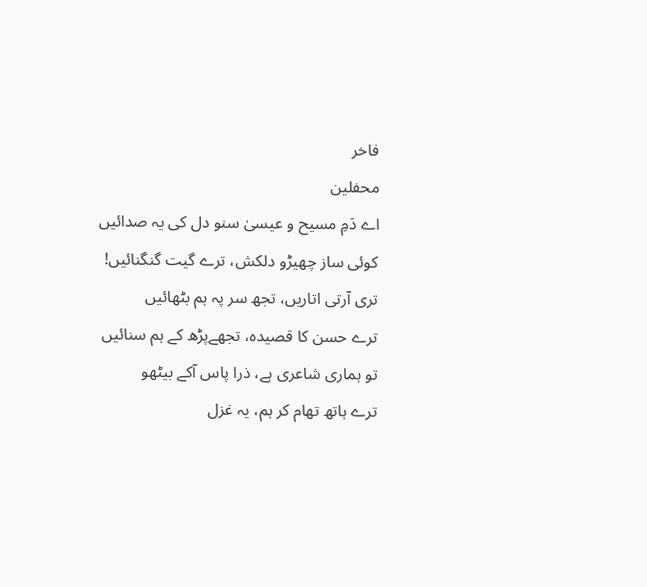فاخر
محفلین
اے دَمِ مسیح و عیسیٰ سنو دل کی یہ صدائیں
کوئی ساز چھیڑو دلکش، ترے گیت گنگنائیں!
تری آرتی اتاریں، تجھ سر پہ ہم بٹھائیں
ترے حسن کا قصیدہ، تجھےپڑھ کے ہم سنائیں
تو ہماری شاعری ہے، ذرا پاس آکے بیٹھو
ترے ہاتھ تھام کر ہم، یہ غزل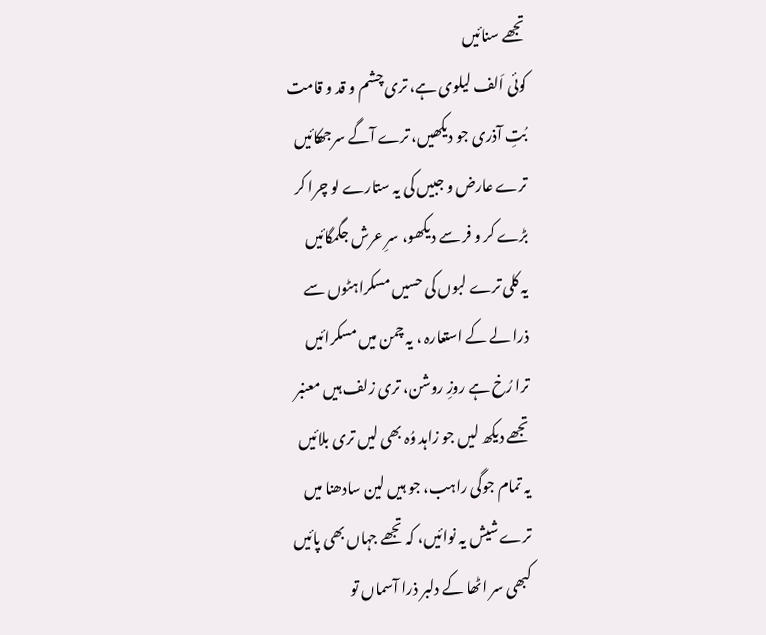تجھے سنائیں
کوئی اَلف لیلوی ہے، تری چشم و قد و قامت
بُتِ آذری جو دیکھیں، ترے آگے سرجھکائیں
ترے عارض و جبیں کی یہ ستارے لو چرا کر
بڑے کر و فر سے دیکھو، سرِ عرش جگمگائیں
یہ کلی ترے لبوں کی حسیں مسکراہٹوں سے
ذرا لے کے استعارہ ، یہ چمن میں مسکرائیں
ترا رُخ ہے روزِ روشن، تری زلف ہیں معنبر
تجھے دیکھ لیں جو زاہد وُہ بھی لیں تری بلائیں
یہ تمام جوگی راہب، جو ہیں لین سادھنا میں
ترے شیش یہ نوائیں، کہ تجھے جہاں بھی پائیں
کبھی سر اٹھا کے دلبر ذرا آسماں تو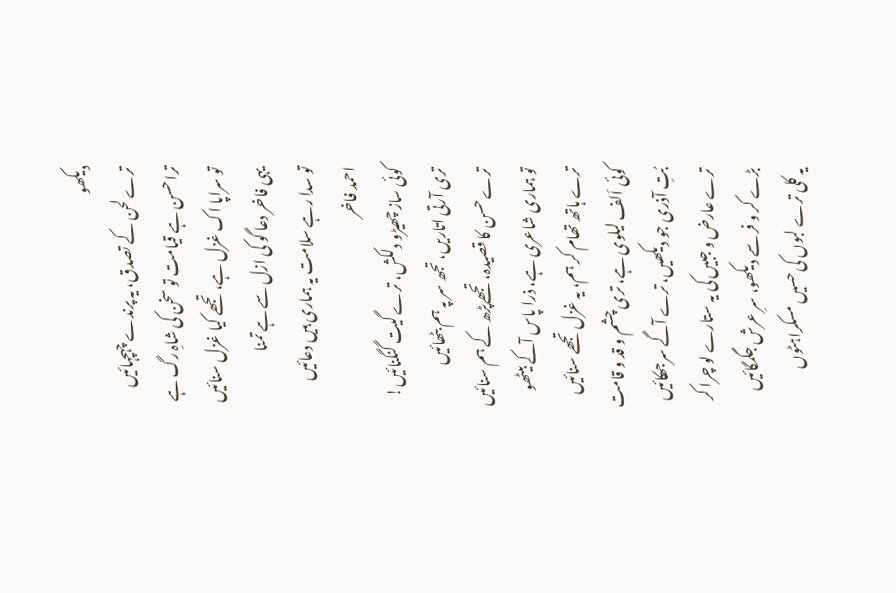دیکھو
ترے لحن کے تصدق، یہ پرندے چہچہائیں
ترا حسن ہے قیامت تو سخن کی شاہِ رگ ہے
تو سراپا اک غزل ہے، تجھے کیا غزل سنائیں
یہی فاخر دعا گو کی ازل سے ہے تمنا
تو سدا رہے سلامت یہ ہماری ہیں دعائیں
احمد فاخر
کوئی ساز چھیڑو دلکش، ترے گیت گنگنائیں!
تری آرتی اتاریں، تجھ سر پہ ہم بٹھائیں
ترے حسن کا قصیدہ، تجھےپڑھ کے ہم سنائیں
تو ہماری شاعری ہے، ذرا پاس آکے بیٹھو
ترے ہاتھ تھام کر ہم، یہ غزل تجھے سنائیں
کوئی اَلف لیلوی ہے، تری چشم و قد و قامت
بُتِ آذری جو دیکھیں، ترے آگے سرجھکائیں
ترے عارض و جبیں کی یہ ستارے لو چرا کر
بڑے کر و فر سے دیکھو، سرِ عرش جگمگائیں
یہ کلی ترے لبوں کی حسیں مسکراہٹوں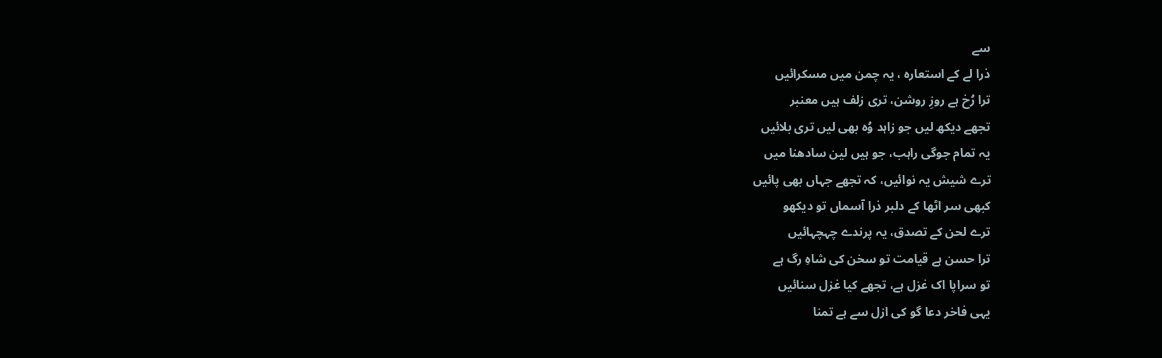سے
ذرا لے کے استعارہ ، یہ چمن میں مسکرائیں
ترا رُخ ہے روزِ روشن، تری زلف ہیں معنبر
تجھے دیکھ لیں جو زاہد وُہ بھی لیں تری بلائیں
یہ تمام جوگی راہب، جو ہیں لین سادھنا میں
ترے شیش یہ نوائیں، کہ تجھے جہاں بھی پائیں
کبھی سر اٹھا کے دلبر ذرا آسماں تو دیکھو
ترے لحن کے تصدق، یہ پرندے چہچہائیں
ترا حسن ہے قیامت تو سخن کی شاہِ رگ ہے
تو سراپا اک غزل ہے، تجھے کیا غزل سنائیں
یہی فاخر دعا گو کی ازل سے ہے تمنا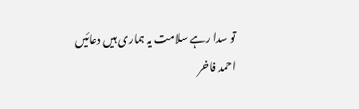تو سدا رہے سلامت یہ ہماری ہیں دعائیں
احمد فاخر